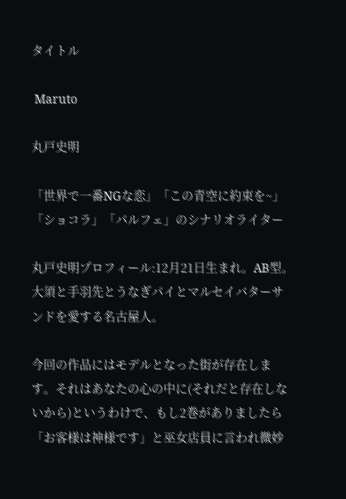タイトル

 Maruto

丸戸史明

「世界で一番NGな恋」「この青空に約束を~」「ショコラ」「パルフェ」のシナリオライター

丸戸史明プロフィール:12月21日生まれ。AB型。
大須と手羽先とうなぎパイとマルセイバターサンドを愛する名古屋人。

今回の作品にはモデルとなった街が存在します。それはあなたの心の中に(それだと存在しないから)というわけで、もし2巻がありましたら「お客様は神様です」と巫女店員に言われ微妙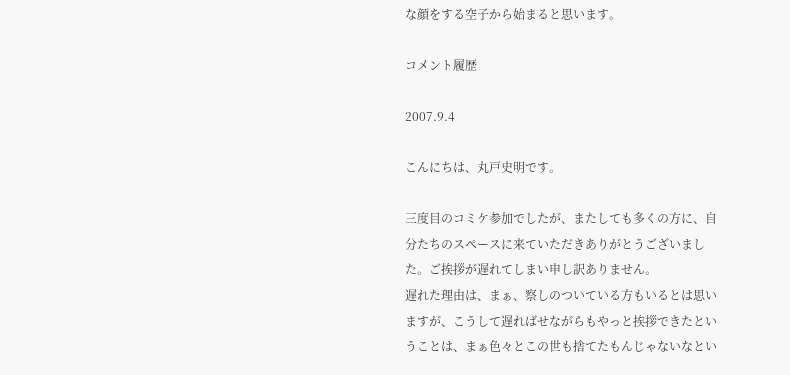な顔をする空子から始まると思います。

コメント履歴

2007.9.4

こんにちは、丸戸史明です。

三度目のコミケ参加でしたが、またしても多くの方に、自分たちのスペースに来ていただきありがとうございました。ご挨拶が遅れてしまい申し訳ありません。
遅れた理由は、まぁ、察しのついている方もいるとは思いますが、こうして遅ればせながらもやっと挨拶できたということは、まぁ色々とこの世も捨てたもんじゃないなとい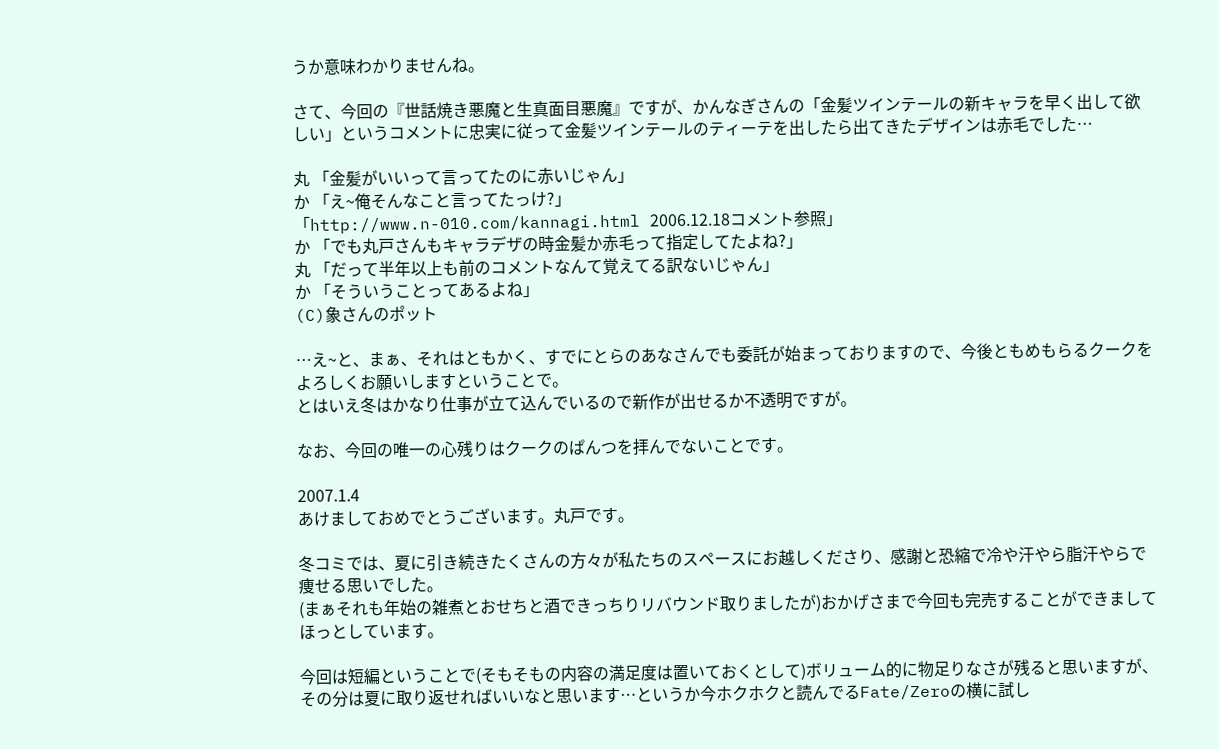うか意味わかりませんね。

さて、今回の『世話焼き悪魔と生真面目悪魔』ですが、かんなぎさんの「金髪ツインテールの新キャラを早く出して欲しい」というコメントに忠実に従って金髪ツインテールのティーテを出したら出てきたデザインは赤毛でした…

丸 「金髪がいいって言ってたのに赤いじゃん」
か 「え~俺そんなこと言ってたっけ?」
「http://www.n-010.com/kannagi.html 2006.12.18コメント参照」
か 「でも丸戸さんもキャラデザの時金髪か赤毛って指定してたよね?」
丸 「だって半年以上も前のコメントなんて覚えてる訳ないじゃん」
か 「そういうことってあるよね」
(C)象さんのポット

…え~と、まぁ、それはともかく、すでにとらのあなさんでも委託が始まっておりますので、今後ともめもらるクークをよろしくお願いしますということで。
とはいえ冬はかなり仕事が立て込んでいるので新作が出せるか不透明ですが。

なお、今回の唯一の心残りはクークのぱんつを拝んでないことです。

2007.1.4
あけましておめでとうございます。丸戸です。

冬コミでは、夏に引き続きたくさんの方々が私たちのスペースにお越しくださり、感謝と恐縮で冷や汗やら脂汗やらで痩せる思いでした。
(まぁそれも年始の雑煮とおせちと酒できっちりリバウンド取りましたが)おかげさまで今回も完売することができましてほっとしています。

今回は短編ということで(そもそもの内容の満足度は置いておくとして)ボリューム的に物足りなさが残ると思いますが、その分は夏に取り返せればいいなと思います…というか今ホクホクと読んでるFate/Zeroの横に試し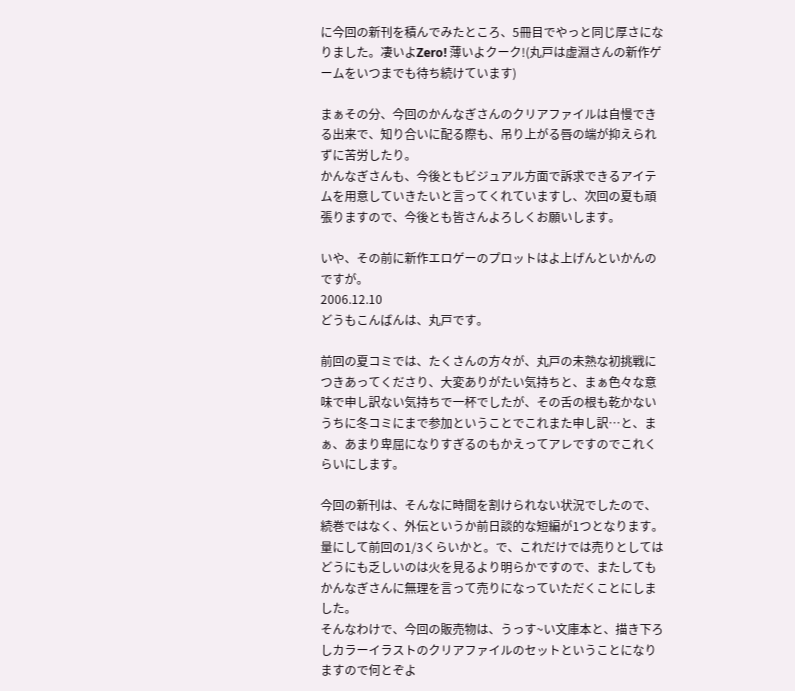に今回の新刊を積んでみたところ、5冊目でやっと同じ厚さになりました。凄いよZero! 薄いよクーク!(丸戸は虚淵さんの新作ゲームをいつまでも待ち続けています)

まぁその分、今回のかんなぎさんのクリアファイルは自慢できる出来で、知り合いに配る際も、吊り上がる唇の端が抑えられずに苦労したり。
かんなぎさんも、今後ともビジュアル方面で訴求できるアイテムを用意していきたいと言ってくれていますし、次回の夏も頑張りますので、今後とも皆さんよろしくお願いします。

いや、その前に新作エロゲーのプロットはよ上げんといかんのですが。
2006.12.10
どうもこんばんは、丸戸です。

前回の夏コミでは、たくさんの方々が、丸戸の未熟な初挑戦につきあってくださり、大変ありがたい気持ちと、まぁ色々な意味で申し訳ない気持ちで一杯でしたが、その舌の根も乾かないうちに冬コミにまで参加ということでこれまた申し訳…と、まぁ、あまり卑屈になりすぎるのもかえってアレですのでこれくらいにします。

今回の新刊は、そんなに時間を割けられない状況でしたので、続巻ではなく、外伝というか前日談的な短編が1つとなります。量にして前回の1/3くらいかと。で、これだけでは売りとしてはどうにも乏しいのは火を見るより明らかですので、またしてもかんなぎさんに無理を言って売りになっていただくことにしました。
そんなわけで、今回の販売物は、うっす~い文庫本と、描き下ろしカラーイラストのクリアファイルのセットということになりますので何とぞよ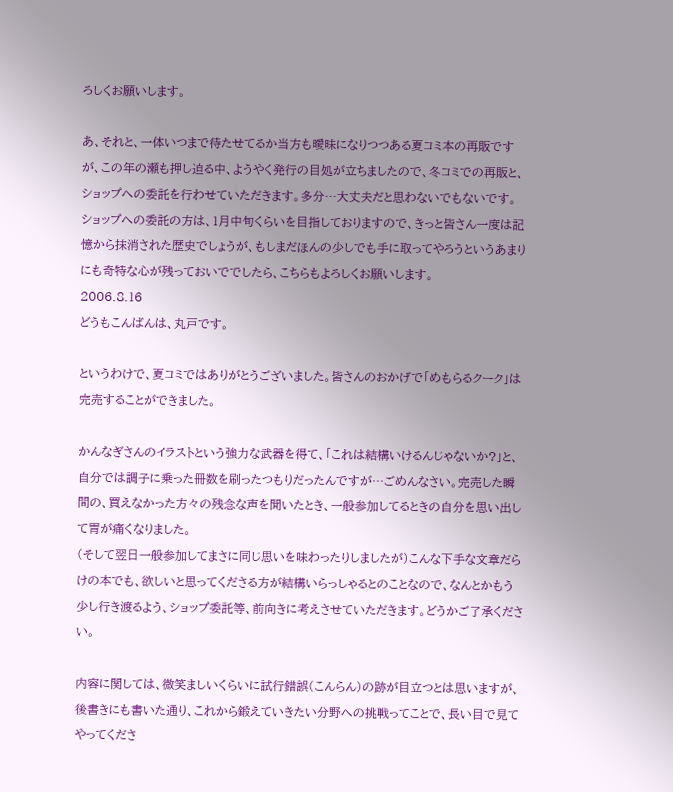ろしくお願いします。

あ、それと、一体いつまで待たせてるか当方も曖昧になりつつある夏コミ本の再販ですが、この年の瀬も押し迫る中、ようやく発行の目処が立ちましたので、冬コミでの再販と、ショップへの委託を行わせていただきます。多分…大丈夫だと思わないでもないです。
ショップへの委託の方は、1月中旬くらいを目指しておりますので、きっと皆さん一度は記憶から抹消された歴史でしょうが、もしまだほんの少しでも手に取ってやろうというあまりにも奇特な心が残っておいででしたら、こちらもよろしくお願いします。
2006.8.16
どうもこんばんは、丸戸です。

というわけで、夏コミではありがとうございました。皆さんのおかげで「めもらるクーク」は完売することができました。

かんなぎさんのイラストという強力な武器を得て、「これは結構いけるんじゃないか?」と、自分では調子に乗った冊数を刷ったつもりだったんですが…ごめんなさい。完売した瞬間の、買えなかった方々の残念な声を聞いたとき、一般参加してるときの自分を思い出して胃が痛くなりました。
(そして翌日一般参加してまさに同じ思いを味わったりしましたが)こんな下手な文章だらけの本でも、欲しいと思ってくださる方が結構いらっしゃるとのことなので、なんとかもう少し行き渡るよう、ショップ委託等、前向きに考えさせていただきます。どうかご了承ください。

内容に関しては、微笑ましいくらいに試行錯誤(こんらん)の跡が目立つとは思いますが、後書きにも書いた通り、これから鍛えていきたい分野への挑戦ってことで、長い目で見てやってくださ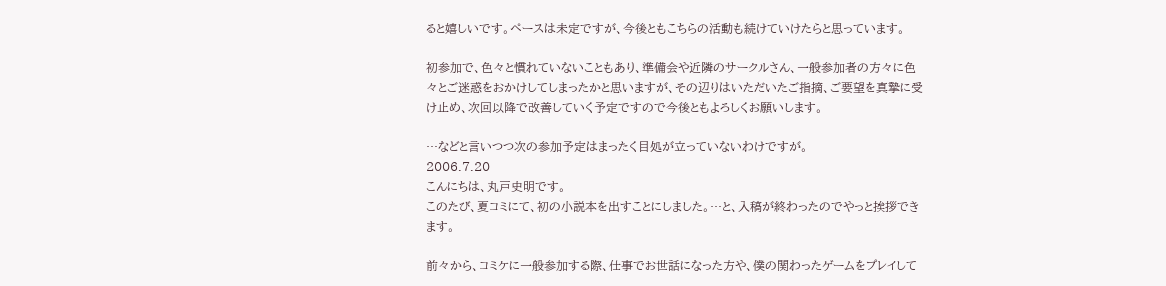ると嬉しいです。ペースは未定ですが、今後ともこちらの活動も続けていけたらと思っています。

初参加で、色々と慣れていないこともあり、準備会や近隣のサークルさん、一般参加者の方々に色々とご迷惑をおかけしてしまったかと思いますが、その辺りはいただいたご指摘、ご要望を真摯に受け止め、次回以降で改善していく予定ですので今後ともよろしくお願いします。

…などと言いつつ次の参加予定はまったく目処が立っていないわけですが。
2006.7.20
こんにちは、丸戸史明です。
このたび、夏コミにて、初の小説本を出すことにしました。…と、入稿が終わったのでやっと挨拶できます。

前々から、コミケに一般参加する際、仕事でお世話になった方や、僕の関わったゲームをプレイして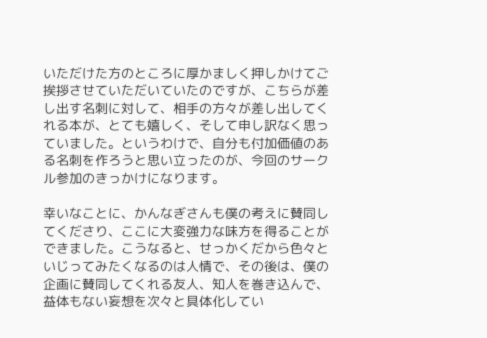いただけた方のところに厚かましく押しかけてご挨拶させていただいていたのですが、こちらが差し出す名刺に対して、相手の方々が差し出してくれる本が、とても嬉しく、そして申し訳なく思っていました。というわけで、自分も付加価値のある名刺を作ろうと思い立ったのが、今回のサークル参加のきっかけになります。

幸いなことに、かんなぎさんも僕の考えに賛同してくださり、ここに大変強力な味方を得ることができました。こうなると、せっかくだから色々といじってみたくなるのは人情で、その後は、僕の企画に賛同してくれる友人、知人を巻き込んで、益体もない妄想を次々と具体化してい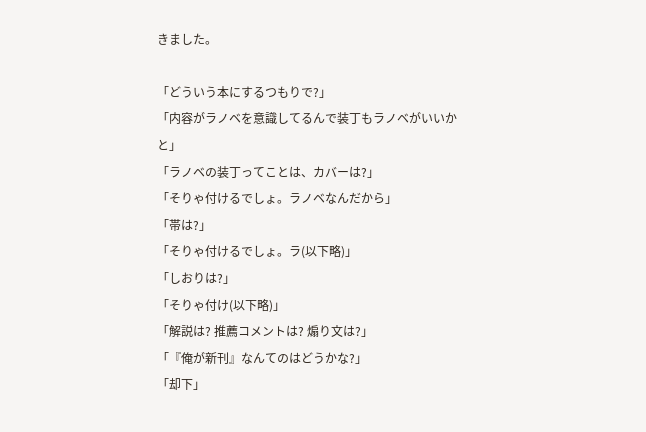きました。

「どういう本にするつもりで?」
「内容がラノベを意識してるんで装丁もラノベがいいかと」
「ラノベの装丁ってことは、カバーは?」
「そりゃ付けるでしょ。ラノベなんだから」
「帯は?」
「そりゃ付けるでしょ。ラ(以下略)」
「しおりは?」
「そりゃ付け(以下略)」
「解説は? 推薦コメントは? 煽り文は?」
「『俺が新刊』なんてのはどうかな?」
「却下」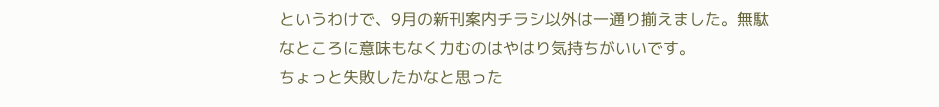というわけで、9月の新刊案内チラシ以外は一通り揃えました。無駄なところに意味もなく力むのはやはり気持ちがいいです。
ちょっと失敗したかなと思った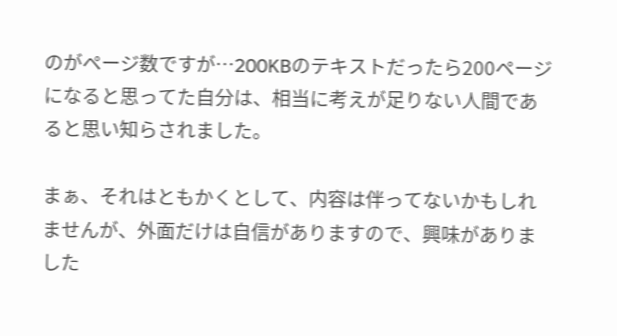のがページ数ですが…200KBのテキストだったら200ページになると思ってた自分は、相当に考えが足りない人間であると思い知らされました。

まぁ、それはともかくとして、内容は伴ってないかもしれませんが、外面だけは自信がありますので、興味がありました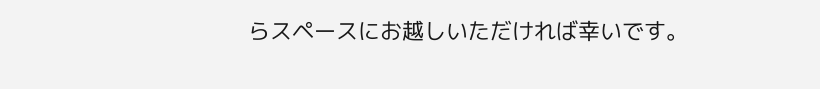らスペースにお越しいただければ幸いです。